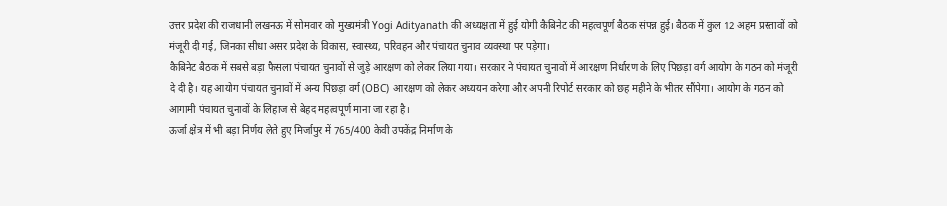उत्तर प्रदेश की राजधानी लखनऊ में सोमवार को मुख्यमंत्री Yogi Adityanath की अध्यक्षता में हुई योगी कैबिनेट की महत्वपूर्ण बैठक संपन्न हुई। बैठक में कुल 12 अहम प्रस्तावों को मंजूरी दी गई, जिनका सीधा असर प्रदेश के विकास, स्वास्थ्य, परिवहन और पंचायत चुनाव व्यवस्था पर पड़ेगा।
कैबिनेट बैठक में सबसे बड़ा फैसला पंचायत चुनावों से जुड़े आरक्षण को लेकर लिया गया। सरकार ने पंचायत चुनावों में आरक्षण निर्धारण के लिए पिछड़ा वर्ग आयोग के गठन को मंजूरी दे दी है। यह आयोग पंचायत चुनावों में अन्य पिछड़ा वर्ग (OBC) आरक्षण को लेकर अध्ययन करेगा और अपनी रिपोर्ट सरकार को छह महीने के भीतर सौंपेगा। आयोग के गठन को आगामी पंचायत चुनावों के लिहाज से बेहद महत्वपूर्ण माना जा रहा है।
ऊर्जा क्षेत्र में भी बड़ा निर्णय लेते हुए मिर्जापुर में 765/400 केवी उपकेंद्र निर्माण के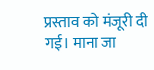प्रस्ताव को मंजूरी दी गई। माना जा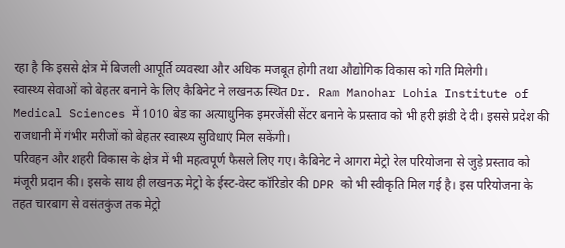रहा है कि इससे क्षेत्र में बिजली आपूर्ति व्यवस्था और अधिक मजबूत होगी तथा औद्योगिक विकास को गति मिलेगी।
स्वास्थ्य सेवाओं को बेहतर बनाने के लिए कैबिनेट ने लखनऊ स्थित Dr. Ram Manohar Lohia Institute of Medical Sciences में 1010 बेड का अत्याधुनिक इमरजेंसी सेंटर बनाने के प्रस्ताव को भी हरी झंडी दे दी। इससे प्रदेश की राजधानी में गंभीर मरीजों को बेहतर स्वास्थ्य सुविधाएं मिल सकेंगी।
परिवहन और शहरी विकास के क्षेत्र में भी महत्वपूर्ण फैसले लिए गए। कैबिनेट ने आगरा मेट्रो रेल परियोजना से जुड़े प्रस्ताव को मंजूरी प्रदान की। इसके साथ ही लखनऊ मेट्रो के ईस्ट-वेस्ट कॉरिडोर की DPR को भी स्वीकृति मिल गई है। इस परियोजना के तहत चारबाग से वसंतकुंज तक मेट्रो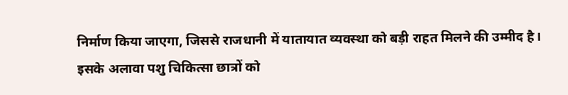निर्माण किया जाएगा, जिससे राजधानी में यातायात व्यवस्था को बड़ी राहत मिलने की उम्मीद है।
इसके अलावा पशु चिकित्सा छात्रों को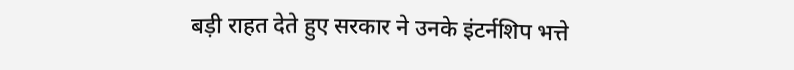बड़ी राहत देते हुए सरकार ने उनके इंटर्नशिप भत्ते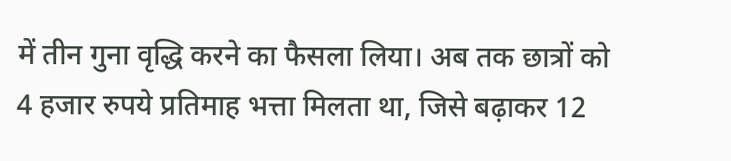में तीन गुना वृद्धि करने का फैसला लिया। अब तक छात्रों को 4 हजार रुपये प्रतिमाह भत्ता मिलता था, जिसे बढ़ाकर 12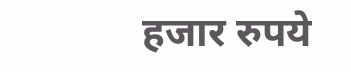हजार रुपये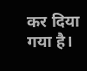कर दिया गया है।